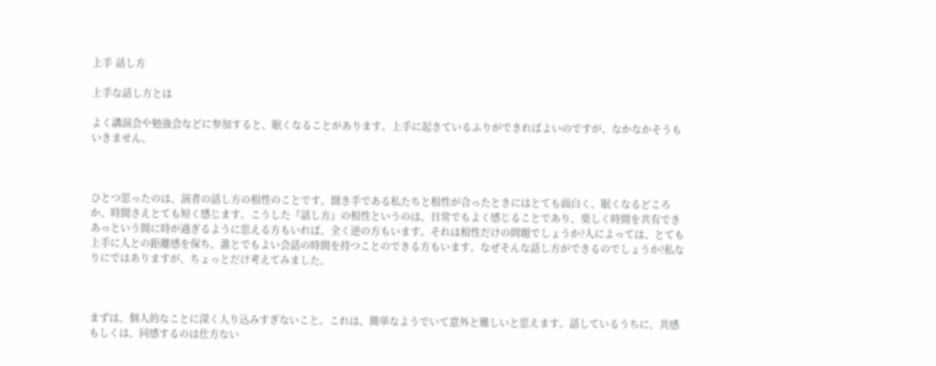上手 話し方

上手な話し方とは

よく講演会や勉強会などに参加すると、眠くなることがあります。上手に起きているふりができればよいのですが、なかなかそうもいきません。



ひとつ思ったのは、演者の話し方の相性のことです。聞き手である私たちと相性が合ったときにはとても面白く、眠くなるどころか、時間さえとても短く感じます。こうした『話し方』の相性というのは、日常でもよく感じることであり、楽しく時間を共有できあっという間に時が過ぎるように思える方もいれば、全く逆の方もいます。それは相性だけの問題でしょうか?人によっては、とても上手に人との距離感を保ち、誰とでもよい会話の時間を持つことのできる方もいます。なぜそんな話し方ができるのでしょうか?私なりにではありますが、ちょっとだけ考えてみました。



まずは、個人的なことに深く入り込みすぎないこと。これは、簡単なようでいて意外と難しいと思えます。話しているうちに、共感もしくは、同感するのは仕方ない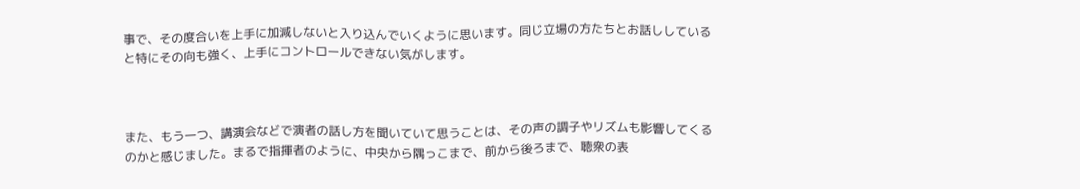事で、その度合いを上手に加減しないと入り込んでいくように思います。同じ立場の方たちとお話ししていると特にその向も強く、上手にコントロールできない気がします。



また、もう一つ、講演会などで演者の話し方を聞いていて思うことは、その声の調子やリズムも影響してくるのかと感じました。まるで指揮者のように、中央から隅っこまで、前から後ろまで、聴衆の表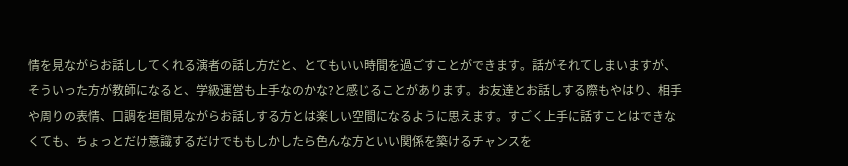情を見ながらお話ししてくれる演者の話し方だと、とてもいい時間を過ごすことができます。話がそれてしまいますが、そういった方が教師になると、学級運営も上手なのかな?と感じることがあります。お友達とお話しする際もやはり、相手や周りの表情、口調を垣間見ながらお話しする方とは楽しい空間になるように思えます。すごく上手に話すことはできなくても、ちょっとだけ意識するだけでももしかしたら色んな方といい関係を築けるチャンスを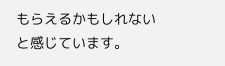もらえるかもしれないと感じています。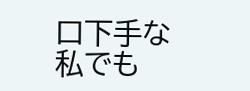口下手な私でも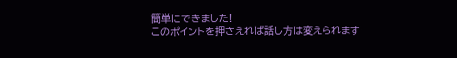簡単にできました!
このポイントを押さえれば話し方は変えられます